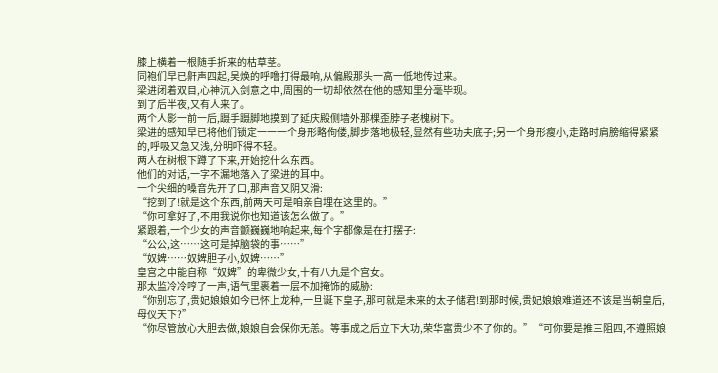膝上横着一根随手折来的枯草茎。
同袍们早已鼾声四起,吴焕的呼噜打得最响,从偏殿那头一高一低地传过来。
梁进闭着双目,心神沉入剑意之中,周围的一切却依然在他的感知里分毫毕现。
到了后半夜,又有人来了。
两个人影一前一后,蹑手蹑脚地摸到了延庆殿侧墙外那棵歪脖子老槐树下。
梁进的感知早已将他们锁定一一一个身形略佝偻,脚步落地极轻,显然有些功夫底子;另一个身形瘦小,走路时肩膀缩得紧紧的,呼吸又急又浅,分明吓得不轻。
两人在树根下蹲了下来,开始挖什么东西。
他们的对话,一字不漏地落入了梁进的耳中。
一个尖细的嗓音先开了口,那声音又阴又滑:
“挖到了!就是这个东西,前两天可是咱亲自埋在这里的。”
“你可拿好了,不用我说你也知道该怎么做了。”
紧跟着,一个少女的声音颤巍巍地响起来,每个字都像是在打摆子:
“公公,这……这可是掉脑袋的事……”
“奴婢……奴婢胆子小,奴婢……”
皇宫之中能自称“奴婢”的卑微少女,十有八九是个宫女。
那太监冷冷哼了一声,语气里裹着一层不加掩饰的威胁:
“你别忘了,贵妃娘娘如今已怀上龙种,一旦诞下皇子,那可就是未来的太子储君!到那时候,贵妃娘娘难道还不该是当朝皇后,母仪天下?”
“你尽管放心大胆去做,娘娘自会保你无恙。等事成之后立下大功,荣华富贵少不了你的。”“可你要是推三阻四,不遵照娘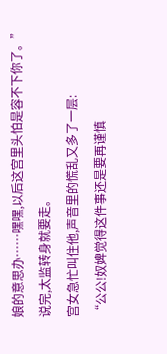娘的意思办……嘿嘿,以后这宫里头怕是容不下你了。”
说完,太监转身就要走。
宫女急忙叫住他,声音里的慌乱又多了一层:
“公公!奴婢觉得这件事还是要再谨慎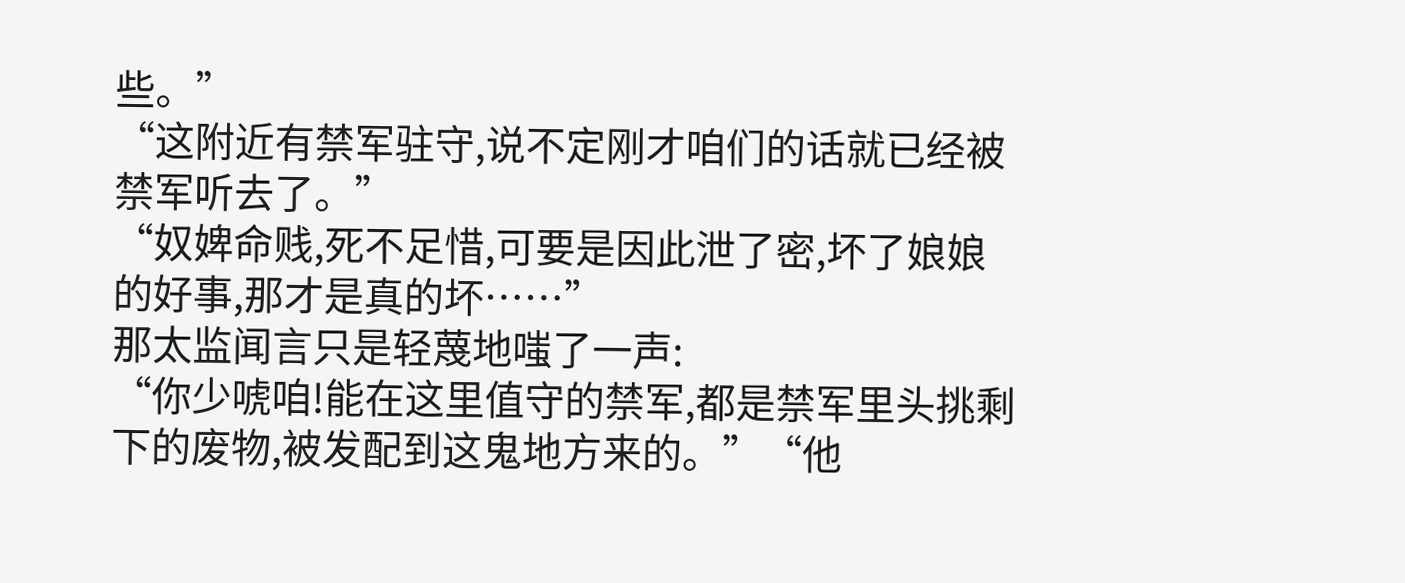些。”
“这附近有禁军驻守,说不定刚才咱们的话就已经被禁军听去了。”
“奴婢命贱,死不足惜,可要是因此泄了密,坏了娘娘的好事,那才是真的坏……”
那太监闻言只是轻蔑地嗤了一声:
“你少唬咱!能在这里值守的禁军,都是禁军里头挑剩下的废物,被发配到这鬼地方来的。”“他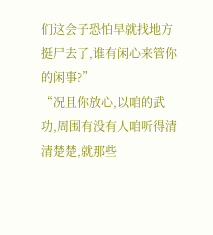们这会子恐怕早就找地方挺尸去了,谁有闲心来管你的闲事?”
“况且你放心,以咱的武功,周围有没有人咱听得清清楚楚,就那些